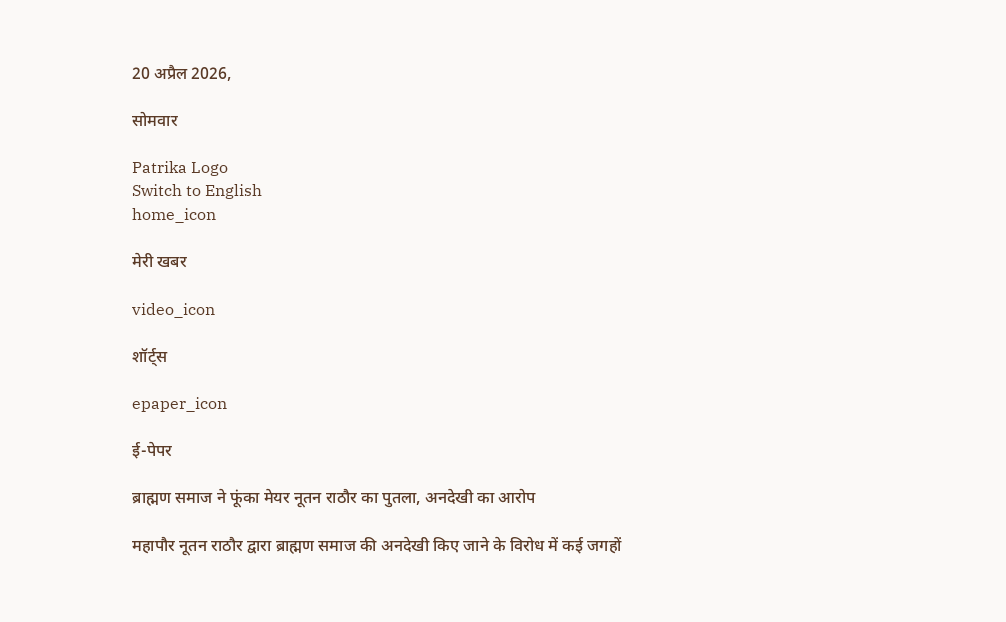20 अप्रैल 2026,

सोमवार

Patrika Logo
Switch to English
home_icon

मेरी खबर

video_icon

शॉर्ट्स

epaper_icon

ई-पेपर

ब्राह्मण समाज ने फूंका मेयर नूतन राठौर का पुतला, अनदेखी का आरोप

महापौर नूतन राठौर द्वारा ब्राह्मण समाज की अनदेखी किए जाने के विरोध में कई जगहों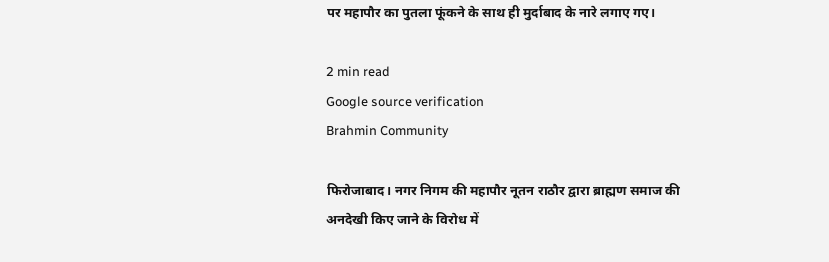पर महापौर का पुतला फूंकने के साथ ही मुर्दाबाद के नारे लगाए गए।

2 min read
Google source verification
Brahmin Community

फिरोजाबाद। नगर निगम की महापौर नूतन राठौर द्वारा ब्राह्मण समाज की अनदेखी किए जाने के विरोध में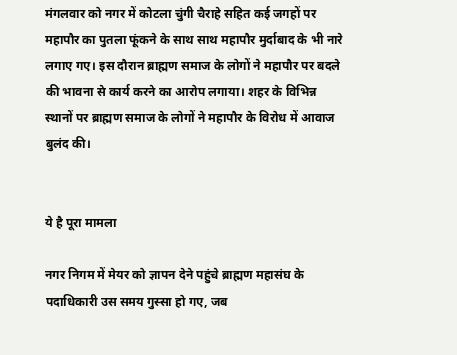मंगलवार को नगर में कोटला चुंगी चैराहे सहित कई जगहों पर महापौर का पुतला फूंकने के साथ साथ महापौर मुर्दाबाद के भी नारे लगाए गए। इस दौरान ब्राह्मण समाज के लोगों ने महापौर पर बदले की भावना से कार्य करने का आरोप लगाया। शहर के विभिन्न स्थानों पर ब्राह्मण समाज के लोगों ने महापौर के विरोध में आवाज बुलंद की।


ये है पूरा मामला

नगर निगम में मेयर को ज्ञापन देने पहुंचे ब्राह्मण महासंघ के पदाधिकारी उस समय गुस्सा हो गए, जब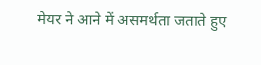मेयर ने आने में असमर्थता जताते हुए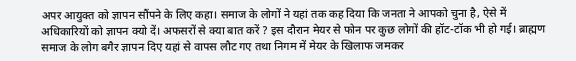अपर आयुक्त को ज्ञापन सौंपने के लिए कहा। समाज के लोगों ने यहां तक कह दिया कि जनता ने आपको चुना है, ऐसे में अधिकारियों को ज्ञापन क्यो दें। अफसरों से क्या बात करें ? इस दौरान मेयर से फोन पर कुछ लोगों की हॉट-टॉक भी हो गई। ब्राह्मण समाज के लोग बगैर ज्ञापन दिए यहां से वापस लौट गए तथा निगम में मेयर के खिलाफ जमकर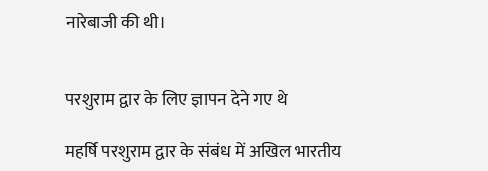नारेबाजी की थी।


परशुराम द्वार के लिए ज्ञापन देने गए थे

महर्षि परशुराम द्वार के संबंध में अखिल भारतीय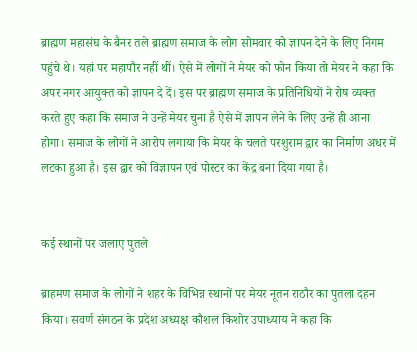ब्राह्मण महासंघ के बैनर तले ब्राह्मण समाज के लोग सोमवार को ज्ञापन देने के लिए निगम पहुंचे थे। यहां पर महापौर नहीं थीं। ऐसे में लोगों ने मेयर को फोन किया तो मेयर ने कहा कि अपर नगर आयुक्त को ज्ञापन दे दें। इस पर ब्राह्मण समाज के प्रतिनिधियों ने रोष व्यक्त करते हुए कहा कि समाज ने उन्हें मेयर चुना है ऐसे में ज्ञापन लेने के लिए उन्हें ही आना होगा। समाज के लोगों ने आरोप लगाया कि मेयर के चलते परशुराम द्वार का निर्माण अधर में लटका हुआ है। इस द्वार को विज्ञापन एवं पोस्टर का केंद्र बना दिया गया है।


कई स्थानों पर जलाए पुतले

ब्राहमण समाज के लोगों ने शहर के विभिन्न स्थानों पर मेयर नूतन राठौर का पुतला दहन किया। सवर्ण संगठन के प्रदेश अध्यक्ष कौशल किशोर उपाध्याय ने कहा कि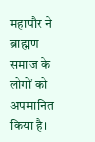महापौर ने ब्राह्मण समाज के लोगों को अपमानित किया है।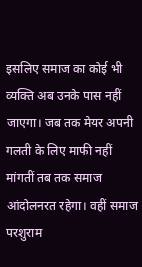इसलिए समाज का कोई भी व्यक्ति अब उनके पास नहीं जाएगा। जब तक मेयर अपनी गलती के लिए माफी नहीं मांगतीं तब तक समाज आंदोलनरत रहेगा। वहीं समाज परशुराम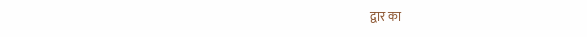द्वार का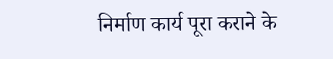निर्माण कार्य पूरा कराने के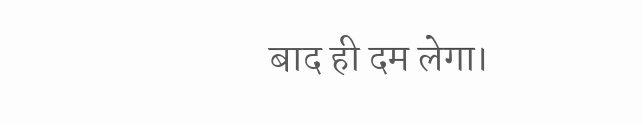बाद ही दम लेगा।